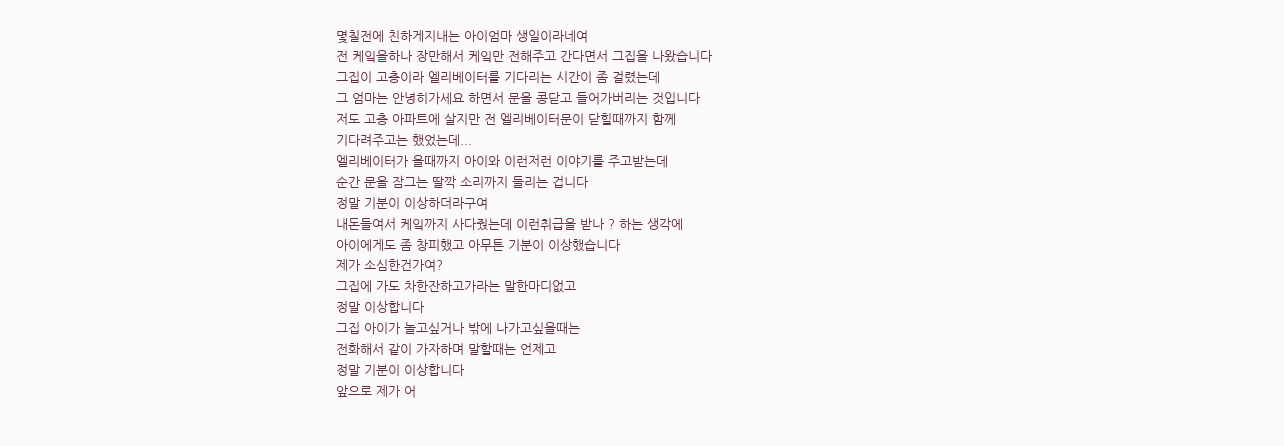몇칠전에 친하게지내는 아이엄마 생일이라네여
전 케잌을하나 장만해서 케잌만 전해주고 간다면서 그집을 나왔습니다
그집이 고층이라 엘리베이터를 기다리는 시간이 좀 걸렸는데
그 엄마는 안녕히가세요 하면서 문을 콩닫고 들어가버리는 것입니다
저도 고층 아파트에 살지만 전 엘리베이터문이 닫힐때까지 함께
기다려주고는 했었는데...
엘리베이터가 올때까지 아이와 이런저런 이야기를 주고받는데
순간 문을 잠그는 딸깍 소리까지 들리는 겁니다
정말 기분이 이상하더라구여
내돈들여서 케잌까지 사다줬는데 이런취급을 받나 ? 하는 생각에
아이에게도 좀 창피했고 아무튼 기분이 이상했습니다
제가 소심한건가여?
그집에 가도 차한잔하고가라는 말한마디없고
정말 이상합니다
그집 아이가 놀고싶거나 밖에 나가고싶을때는
전화해서 같이 가자하며 말할때는 언제고
정말 기분이 이상합니다
앞으로 제가 어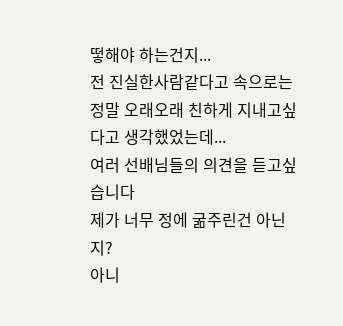떻해야 하는건지...
전 진실한사람같다고 속으로는
정말 오래오래 친하게 지내고싶다고 생각했었는데...
여러 선배님들의 의견을 듣고싶습니다
제가 너무 정에 굶주린건 아닌지?
아니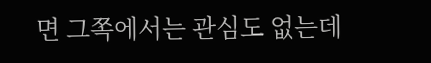면 그쪽에서는 관심도 없는데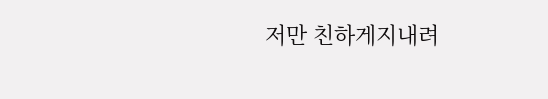저만 친하게지내려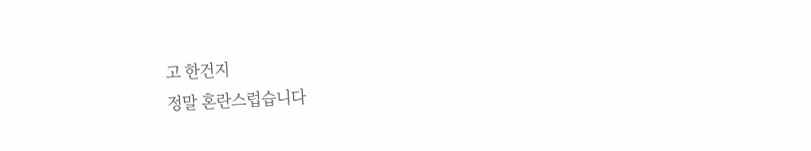고 한건지
정말 혼란스럽습니다